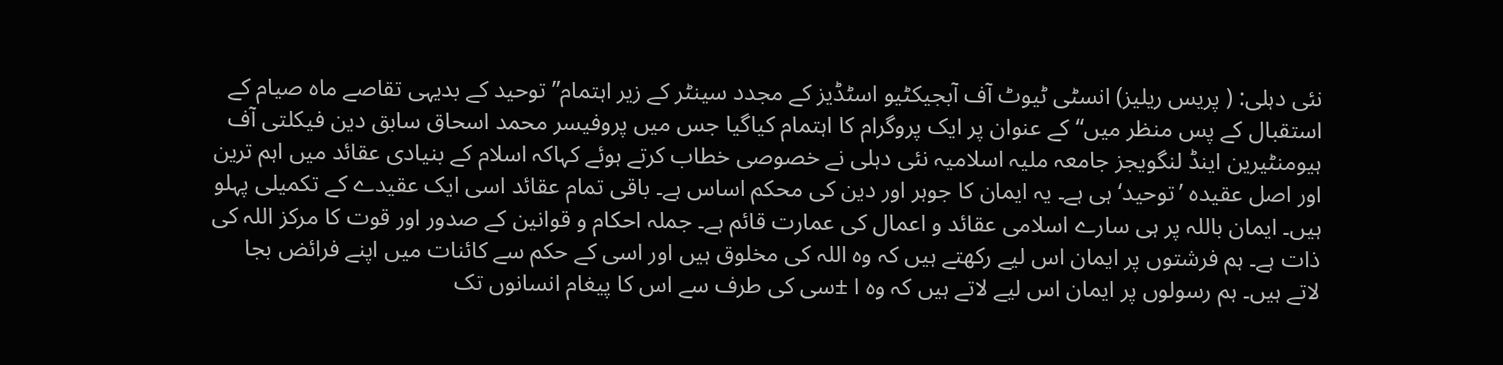نئی دہلی: ( پریس ریلیز) انسٹی ٹیوٹ آف آبجیکٹیو اسٹڈیز کے مجدد سینٹر کے زیر اہتمام” توحید کے بدیہی تقاصے ماہ صیام کے استقبال کے پس منظر میں“ کے عنوان پر ایک پروگرام کا اہتمام کیاگیا جس میں پروفیسر محمد اسحاق سابق دین فیکلتی آف ہیومنٹیرین اینڈ لنگویجز جامعہ ملیہ اسلامیہ نئی دہلی نے خصوصی خطاب کرتے ہوئے کہاکہ اسلام کے بنیادی عقائد میں اہم ترین اور اصل عقیدہ ’توحید‘ ہی ہے۔ یہ ایمان کا جوہر اور دین کی محکم اساس ہے۔ باقی تمام عقائد اسی ایک عقیدے کے تکمیلی پہلو ہیں۔ ایمان باللہ پر ہی سارے اسلامی عقائد و اعمال کی عمارت قائم ہے۔ جملہ احکام و قوانین کے صدور اور قوت کا مرکز اللہ کی ذات ہے۔ ہم فرشتوں پر ایمان اس لیے رکھتے ہیں کہ وہ اللہ کی مخلوق ہیں اور اسی کے حکم سے کائنات میں اپنے فرائض بجا لاتے ہیں۔ ہم رسولوں پر ایمان اس لیے لاتے ہیں کہ وہ ا ±سی کی طرف سے اس کا پیغام انسانوں تک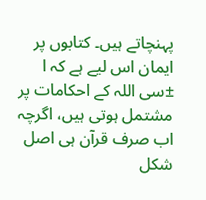پہنچاتے ہیں۔ کتابوں پر ایمان اس لیے ہے کہ ا ±سی اللہ کے احکامات پر مشتمل ہوتی ہیں، اگرچہ اب صرف قرآن ہی اصل شکل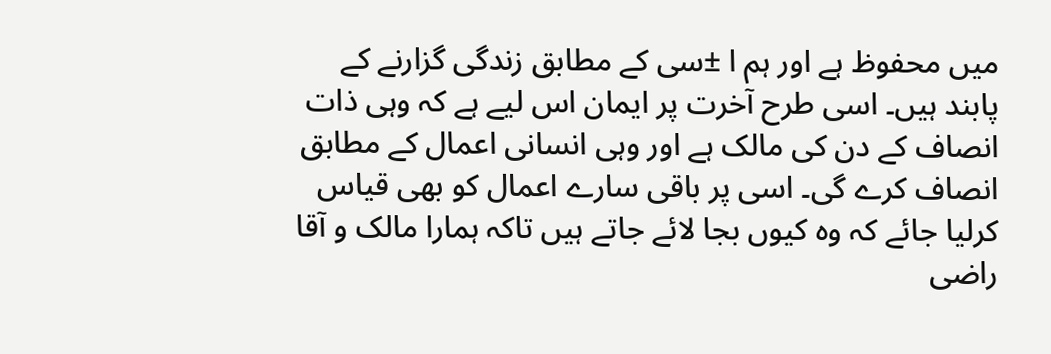میں محفوظ ہے اور ہم ا ±سی کے مطابق زندگی گزارنے کے پابند ہیں۔ اسی طرح آخرت پر ایمان اس لیے ہے کہ وہی ذات انصاف کے دن کی مالک ہے اور وہی انسانی اعمال کے مطابق انصاف کرے گی۔ اسی پر باقی سارے اعمال کو بھی قیاس کرلیا جائے کہ وہ کیوں بجا لائے جاتے ہیں تاکہ ہمارا مالک و آقا راضی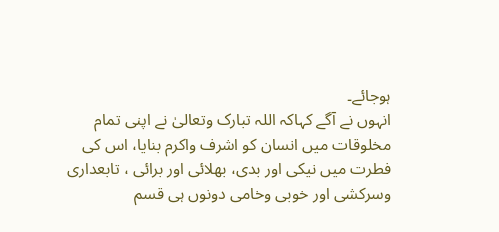ہوجائے۔
انہوں نے آگے کہاکہ اللہ تبارک وتعالیٰ نے اپنی تمام مخلوقات میں انسان کو اشرف واکرم بنایا، اس کی فطرت میں نیکی اور بدی، بھلائی اور برائی ، تابعداری وسرکشی اور خوبی وخامی دونوں ہی قسم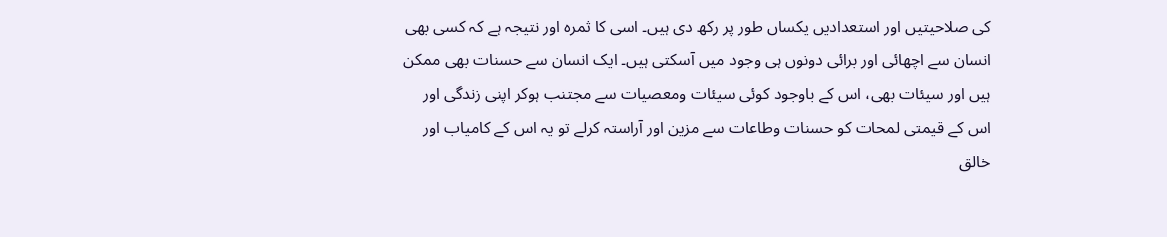کی صلاحیتیں اور استعدادیں یکساں طور پر رکھ دی ہیں۔ اسی کا ثمرہ اور نتیجہ ہے کہ کسی بھی انسان سے اچھائی اور برائی دونوں ہی وجود میں آسکتی ہیں۔ ایک انسان سے حسنات بھی ممکن ہیں اور سیئات بھی، اس کے باوجود کوئی سیئات ومعصیات سے مجتنب ہوکر اپنی زندگی اور اس کے قیمتی لمحات کو حسنات وطاعات سے مزین اور آراستہ کرلے تو یہ اس کے کامیاب اور خالق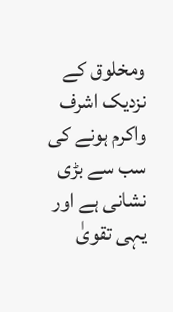ومخلوق کے نزدیک اشرف واکرم ہونے کی سب سے بڑی نشانی ہے اور یہی تقویٰ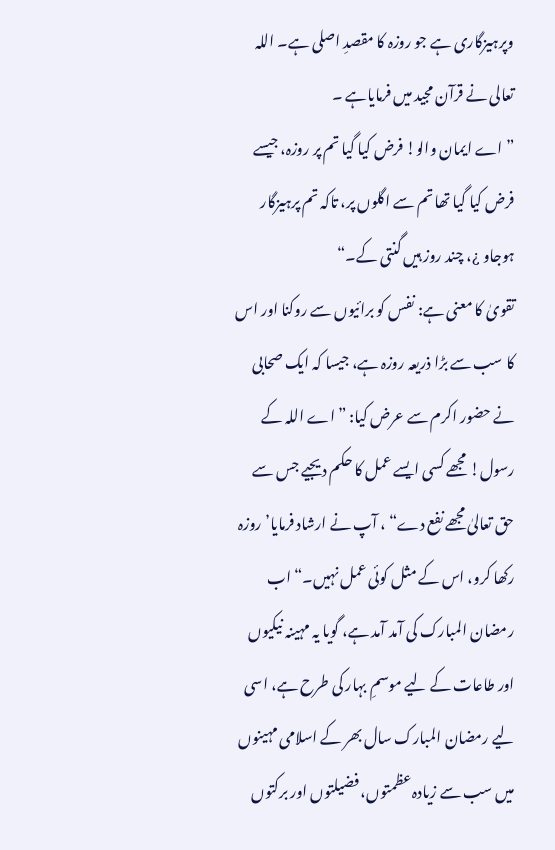وپرہیزگاری ہے جو روزہ کا مقصدِ اصلی ہے۔ اللہ تعالی نے قرآن مجید میں فرمایاہے ۔
”اے ایمان والو! فرض کیا گیا تم پر روزہ، جیسے فرض کیا گیا تھا تم سے اگلوں پر، تاکہ تم پرہیزگار ہوجاو ¿، چند روز ہیں گنتی کے۔“
تقویٰ کا معنی ہے: نفس کو برائیوں سے روکنا اور اس کا سب سے بڑا ذریعہ روزہ ہے، جیسا کہ ایک صحابی نے حضور اکرم سے عرض کیا: ”اے اللہ کے رسول! مجھے کسی ایسے عمل کا حکم دیجیے جس سے حق تعالیٰ مجھے نفع دے“ ، آپ نے ارشاد فرمایا’روزہ رکھا کرو، اس کے مثل کوئی عمل نہیں۔“ اب رمضان المبارک کی آمد آمد ہے، گویا یہ مہینہ نیکیوں اور طاعات کے لیے موسمِ بہار کی طرح ہے، اسی لیے رمضان المبارک سال بھر کے اسلامی مہینوں میں سب سے زیادہ عظمتوں، فضیلتوں اور برکتوں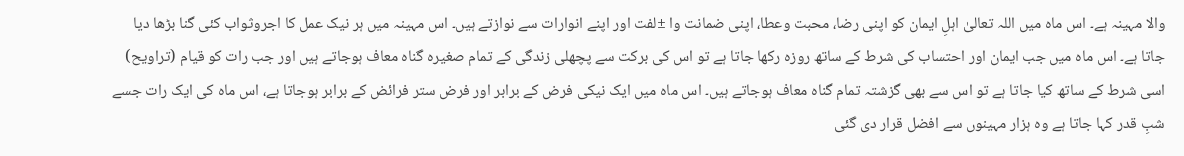والا مہینہ ہے۔ اس ماہ میں اللہ تعالیٰ اہلِ ایمان کو اپنی رضا، محبت وعطا، اپنی ضمانت وا ±لفت اور اپنے انوارات سے نوازتے ہیں۔ اس مہینہ میں ہر نیک عمل کا اجروثواب کئی گنا بڑھا دیا جاتا ہے۔ اس ماہ میں جب ایمان اور احتساب کی شرط کے ساتھ روزہ رکھا جاتا ہے تو اس کی برکت سے پچھلی زندگی کے تمام صغیرہ گناہ معاف ہوجاتے ہیں اور جب رات کو قیام (تراویح) اسی شرط کے ساتھ کیا جاتا ہے تو اس سے بھی گزشتہ تمام گناہ معاف ہوجاتے ہیں۔ اس ماہ میں ایک نیکی فرض کے برابر اور فرض ستر فرائض کے برابر ہوجاتا ہے، اس ماہ کی ایک رات جسے شبِ قدر کہا جاتا ہے وہ ہزار مہینوں سے افضل قرار دی گئی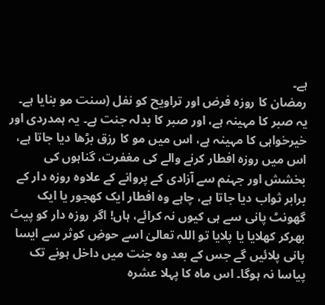ہے۔
رمضان کا روزہ فرض اور تراویح کو نفل (سنت مو بنایا ہے۔ یہ صبر کا مہینہ ہے، اور صبر کا بدلہ جنت ہے۔ یہ ہمدردی اور خیرخواہی کا مہینہ ہے، اس میں مو کا رزق بڑھا دیا جاتا ہے، اس میں روزہ افطار کرنے والے کی مغفرت، گناہوں کی بخشش اور جہنم سے آزادی کے پروانے کے علاوہ روزہ دار کے برابر ثواب دیا جاتا ہے، چاہے وہ افطار ایک کھجور یا ایک گھونٹ پانی سے ہی کیوں نہ کرائے، ہاں! اگر روزہ دار کو پیٹ بھرکر کھلایا یا پلایا تو اللہ تعالیٰ اسے حوضِ کوثر سے ایسا پانی پلائیں گے جس کے بعد وہ جنت میں داخل ہونے تک پیاسا نہ ہوگا۔ اس ماہ کا پہلا عشرہ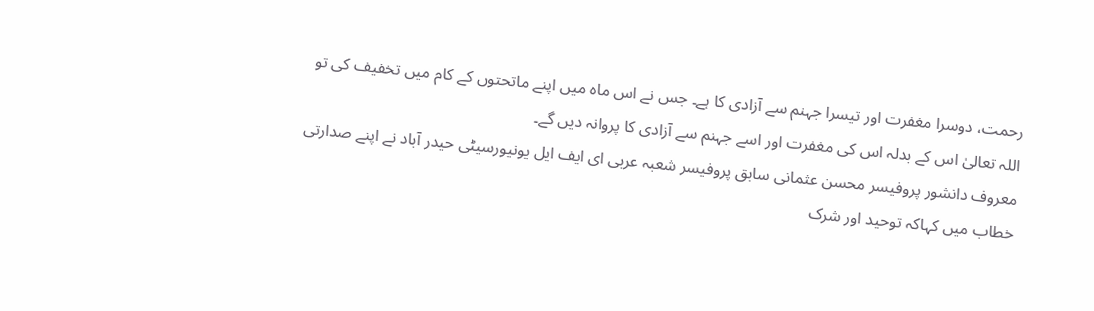رحمت، دوسرا مغفرت اور تیسرا جہنم سے آزادی کا ہے۔ جس نے اس ماہ میں اپنے ماتحتوں کے کام میں تخفیف کی تو اللہ تعالیٰ اس کے بدلہ اس کی مغفرت اور اسے جہنم سے آزادی کا پروانہ دیں گے۔
معروف دانشور پروفیسر محسن عثمانی سابق پروفیسر شعبہ عربی ای ایف ایل یونیورسیٹی حیدر آباد نے اپنے صدارتی خطاب میں کہاکہ توحید اور شرک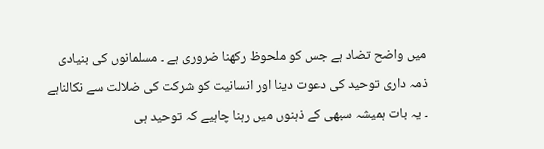میں واضح تضاد ہے جس کو ملحوظ رکھنا ضروری ہے ۔ مسلمانوں کی بنیادی ذمہ داری توحید کی دعوت دینا اور انسانیت کو شرکت کی ضلالت سے نکالناہے ۔ یہ بات ہمیشہ سبھی کے ذہنوں میں رہنا چاہیے کہ توحید ہی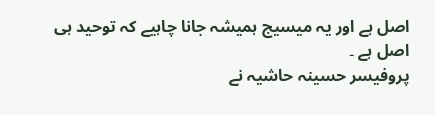اصل ہے اور یہ میسیج ہمیشہ جانا چاہیے کہ توحید ہی اصل ہے ۔
پروفیسر حسینہ حاشیہ نے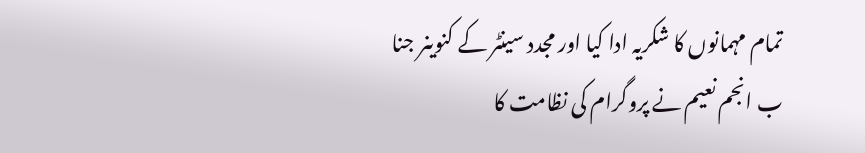تمام مہمانوں کا شکریہ ادا کیا اور مجدد سینٹر کے کنوینر جنا ب انجم نعیم نے پروگرام کی نظامت کا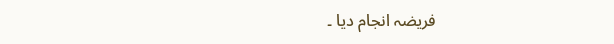فریضہ انجام دیا ۔